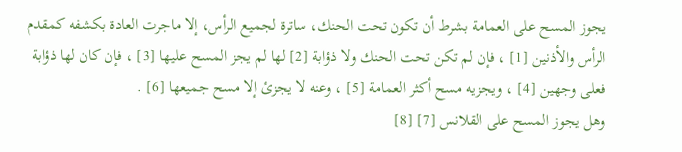يجوز المسح على العمامة بشرط أن تكون تحت الحنك، ساترة لجميع الرأس، إلا ماجرت العادة بكشفه كمقدم الرأس والأذنين [1] ، فإن لم تكن تحت الحنك ولا ذؤابة [2] لها لم يجز المسح عليها [3] ، فإن كان لها ذؤابة فعلى وجهين [4] ، ويجزيه مسح أكثر العمامة [5] ، وعنه لا يجزئ إلا مسح جميعها [6] .
وهل يجوز المسح على القلانس [7] [8]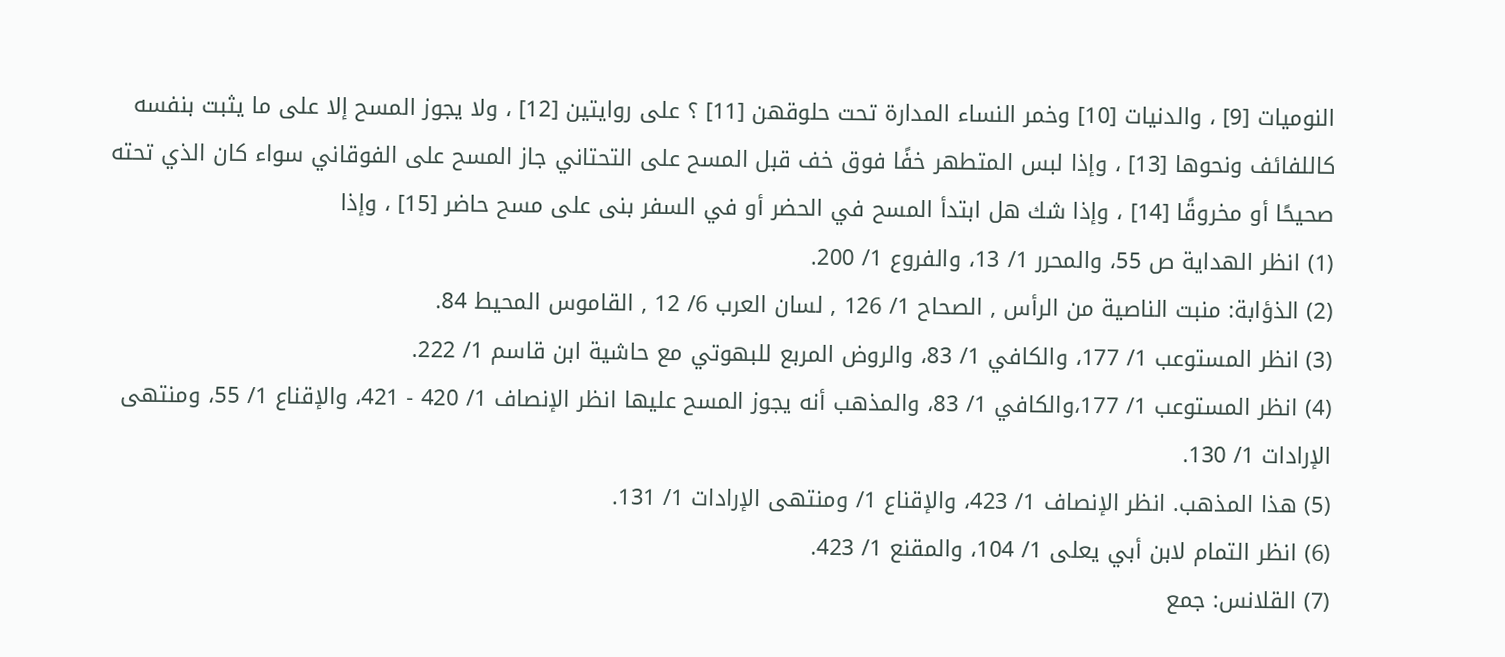النوميات [9] ، والدنيات [10] وخمر النساء المدارة تحت حلوقهن [11] ؟ على روايتين [12] ، ولا يجوز المسح إلا على ما يثبت بنفسه كاللفائف ونحوها [13] ، وإذا لبس المتطهر خفًا فوق خف قبل المسح على التحتاني جاز المسح على الفوقاني سواء كان الذي تحته صحيحًا أو مخروقًا [14] ، وإذا شك هل ابتدأ المسح في الحضر أو في السفر بنى على مسح حاضر [15] ، وإذا
(1) انظر الهداية ص 55، والمحرر 1/ 13، والفروع 1/ 200.
(2) الذؤابة: منبت الناصية من الرأس , الصحاح 1/ 126 , لسان العرب 6/ 12 , القاموس المحيط 84.
(3) انظر المستوعب 1/ 177، والكافي 1/ 83، والروض المربع للبهوتي مع حاشية ابن قاسم 1/ 222.
(4) انظر المستوعب 1/ 177،والكافي 1/ 83، والمذهب أنه يجوز المسح عليها انظر الإنصاف 1/ 420 - 421، والإقناع 1/ 55، ومنتهى الإرادات 1/ 130.
(5) هذا المذهب. انظر الإنصاف 1/ 423، والإقناع 1/ ومنتهى الإرادات 1/ 131.
(6) انظر التمام لابن أبي يعلى 1/ 104، والمقنع 1/ 423.
(7) القلانس: جمع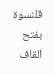قلنسوة بفتح القاف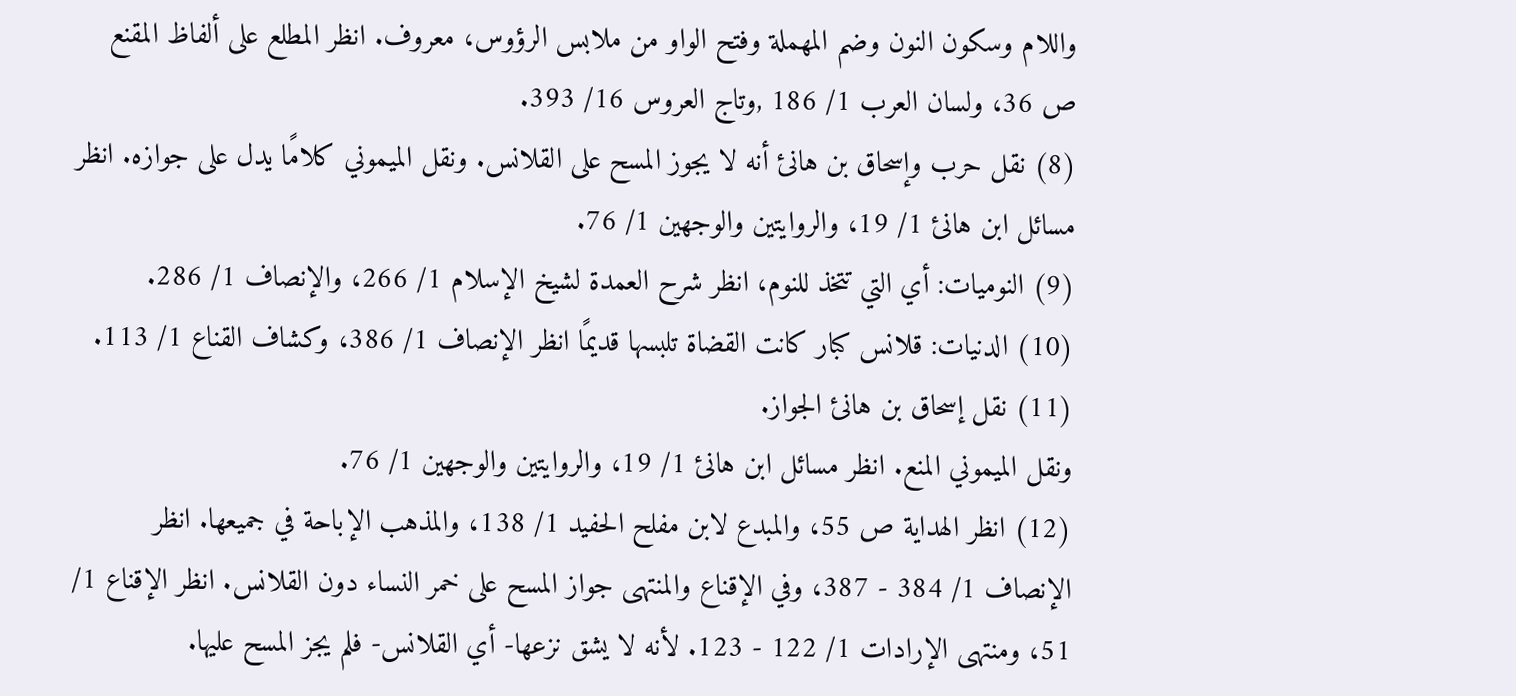واللام وسكون النون وضم المهملة وفتح الواو من ملابس الرؤوس، معروف. انظر المطلع على ألفاظ المقنع ص 36، ولسان العرب 1/ 186 ,وتاج العروس 16/ 393.
(8) نقل حرب وإسحاق بن هانئ أنه لا يجوز المسح على القلانس. ونقل الميموني كلامًا يدل على جوازه. انظر مسائل ابن هانئ 1/ 19، والروايتين والوجهين 1/ 76.
(9) النوميات: أي التي تتخذ للنوم، انظر شرح العمدة لشيخ الإسلام 1/ 266، والإنصاف 1/ 286.
(10) الدنيات: قلانس كبار كانت القضاة تلبسها قديمًا انظر الإنصاف 1/ 386، وكشاف القناع 1/ 113.
(11) نقل إسحاق بن هانئ الجواز.
ونقل الميموني المنع. انظر مسائل ابن هانئ 1/ 19، والروايتين والوجهين 1/ 76.
(12) انظر الهداية ص 55، والمبدع لابن مفلح الحفيد 1/ 138، والمذهب الإباحة في جميعها. انظر الإنصاف 1/ 384 - 387، وفي الإقناع والمنتهى جواز المسح على خمر النساء دون القلانس. انظر الإقناع 1/ 51، ومنتهى الإرادات 1/ 122 - 123. لأنه لا يشق نزعها- أي القلانس- فلم يجز المسح عليها.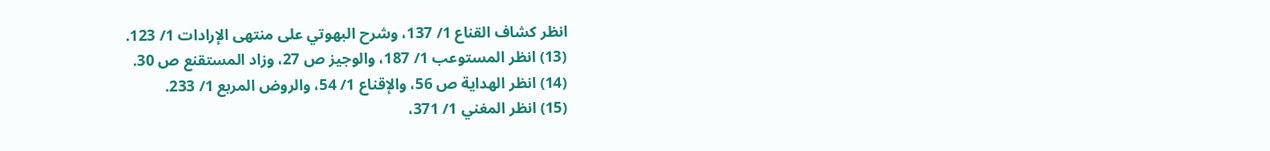انظر كشاف القناع 1/ 137، وشرح البهوتي على منتهى الإرادات 1/ 123.
(13) انظر المستوعب 1/ 187، والوجيز ص 27، وزاد المستقنع ص 30.
(14) انظر الهداية ص 56، والإقناع 1/ 54، والروض المربع 1/ 233.
(15) انظر المغني 1/ 371،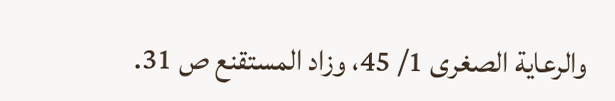والرعاية الصغرى 1/ 45، وزاد المستقنع ص 31.